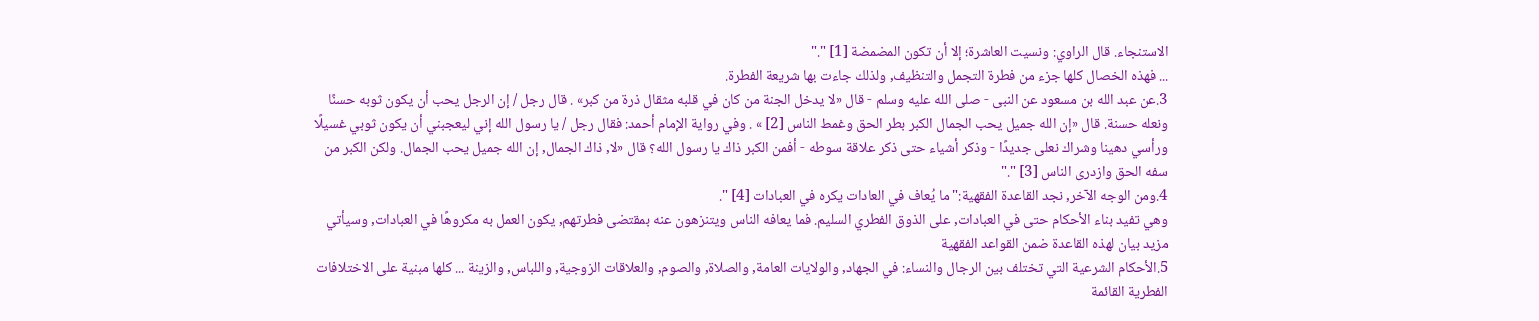الاستنجاء. قال الراوي: ونسيت العاشرة؛ إلا أن تكون المضمضة [1] "."
... فهذه الخصال كلها جزء من فطرة التجمل والتنظيف, ولذلك جاءت بها شريعة الفطرة.
3.عن عبد الله بن مسعود عن النبى - صلى الله عليه وسلم - قال «لا يدخل الجنة من كان في قلبه مثقال ذرة من كبر» . قال رجل / إن الرجل يحب أن يكون ثوبه حسنًا ونعله حسنة. قال «إن الله جميل يحب الجمال الكبر بطر الحق وغمط الناس [2] » . وفي رواية الإمام أحمد: فقال رجل / يا رسول الله إني ليعجبني أن يكون ثوبي غسيلًا ورأسي دهينا وشراك نعلى جديدًا - وذكر أشياء حتى ذكر علاقة سوطه - أفمن الكبر ذاك يا رسول الله؟ قال «لا, ذاك الجمال, إن الله جميل يحب الجمال. ولكن الكبر من سفه الحق وازدرى الناس [3] "."
4.ومن الوجه الآخر, نجد القاعدة الفقهية:"ما يُعاف في العادات يكره في العبادات [4] ".
وهي تفيد بناء الأحكام حتى في العبادات, على الذوق الفطري السليم. فما يعافه الناس ويتنزهون عنه بمقتضى فطرتهم, يكون العمل به مكروهًا في العبادات, وسيأتي مزيد بيان لهذه القاعدة ضمن القواعد الفقهية
5.الأحكام الشرعية التي تختلف بين الرجال والنساء: في الجهاد, والولايات العامة, والصلاة, والصوم, والعلاقات الزوجية, واللباس, والزينة ... كلها مبنية على الاختلافات الفطرية القائمة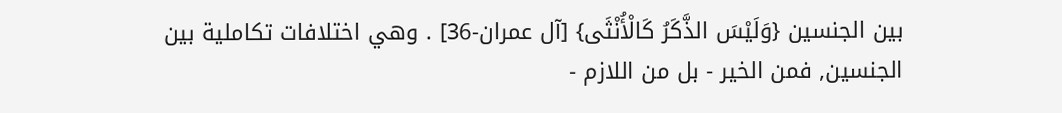بين الجنسين {وَلَيْسَ الذَّكَرُ كَالْأُنْثَى} [آل عمران-36] . وهي اختلافات تكاملية بين الجنسين, فمن الخير - بل من اللازم -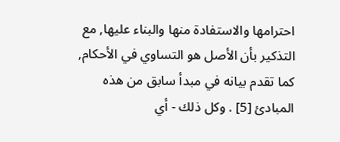احترامها والاستفادة منها والبناء عليها, مع التذكير بأن الأصل هو التساوي في الأحكام, كما تقدم بيانه في مبدأ سابق من هذه المبادئ [5] . وكل ذلك - أي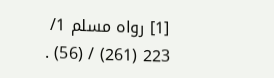[1] رواه مسلم 1/ 223 (261) / (56) .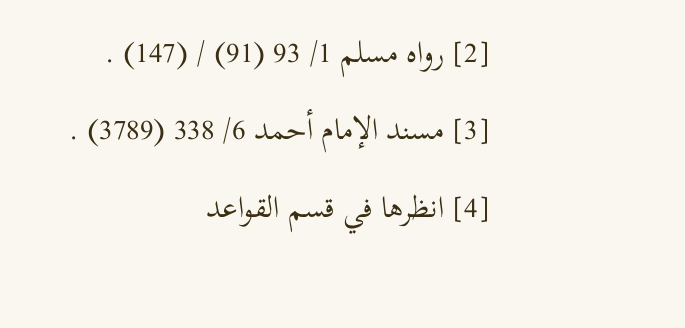[2] رواه مسلم 1/ 93 (91) / (147) .
[3] مسند الإمام أحمد 6/ 338 (3789) .
[4] انظرها في قسم القواعد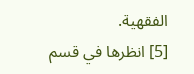الفقهية.
[5] انظرها في قسم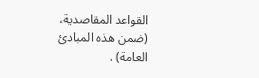القواعد المقاصدية، (ضمن هذه المبادئ العامة) .